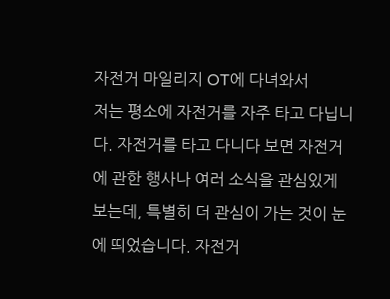자전거 마일리지 OT에 다녀와서
저는 평소에 자전거를 자주 타고 다닙니다. 자전거를 타고 다니다 보면 자전거에 관한 행사나 여러 소식을 관심있게 보는데, 특별히 더 관심이 가는 것이 눈에 띄었습니다. 자전거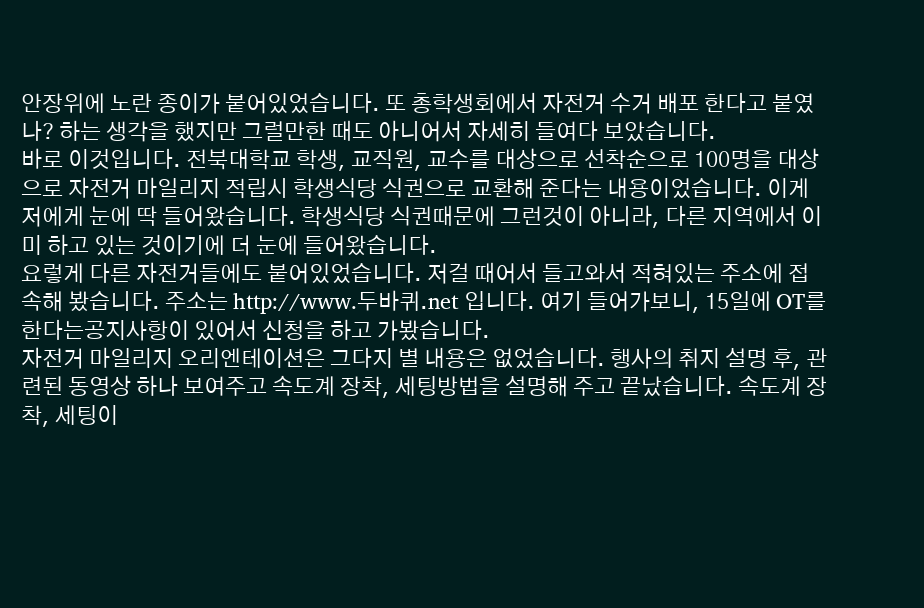안장위에 노란 종이가 붙어있었습니다. 또 총학생회에서 자전거 수거 배포 한다고 붙였나? 하는 생각을 했지만 그럴만한 때도 아니어서 자세히 들여다 보았습니다.
바로 이것입니다. 전북대학교 학생, 교직원, 교수를 대상으로 선착순으로 100명을 대상으로 자전거 마일리지 적립시 학생식당 식권으로 교환해 준다는 내용이었습니다. 이게 저에게 눈에 딱 들어왔습니다. 학생식당 식권때문에 그런것이 아니라, 다른 지역에서 이미 하고 있는 것이기에 더 눈에 들어왔습니다.
요렇게 다른 자전거들에도 붙어있었습니다. 저걸 때어서 들고와서 적혀있는 주소에 접속해 봤습니다. 주소는 http://www.두바퀴.net 입니다. 여기 들어가보니, 15일에 OT를 한다는공지사항이 있어서 신청을 하고 가봤습니다.
자전거 마일리지 오리엔테이션은 그다지 별 내용은 없었습니다. 행사의 취지 설명 후, 관련된 동영상 하나 보여주고 속도계 장착, 세팅방법을 설명해 주고 끝났습니다. 속도계 장착, 세팅이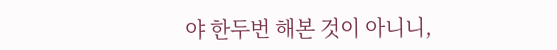야 한두번 해본 것이 아니니,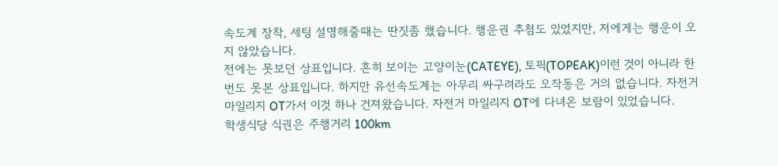속도계 장착, 세팅 설명해줄때는 딴짓좀 했습니다. 행운권 추첨도 있었지만, 저에게는 행운이 오지 않았습니다.
전에는 못보던 상표입니다. 흔히 보이는 고양이눈(CATEYE), 토픽(TOPEAK)이런 것이 아니라 한번도 못본 상표입니다. 하지만 유선속도계는 아무리 싸구려라도 오작동은 거의 없습니다. 자전거 마일리지 OT가서 이것 하나 건져왔습니다. 자전거 마일리지 OT에 다녀온 보람이 있었습니다.
학생식당 식권은 주행거리 100km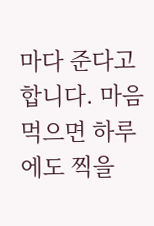마다 준다고 합니다. 마음먹으면 하루에도 찍을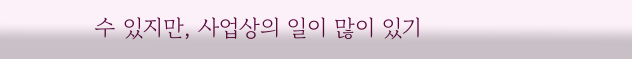수 있지만, 사업상의 일이 많이 있기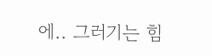에.. 그러기는 힘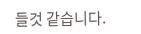들것 같습니다.